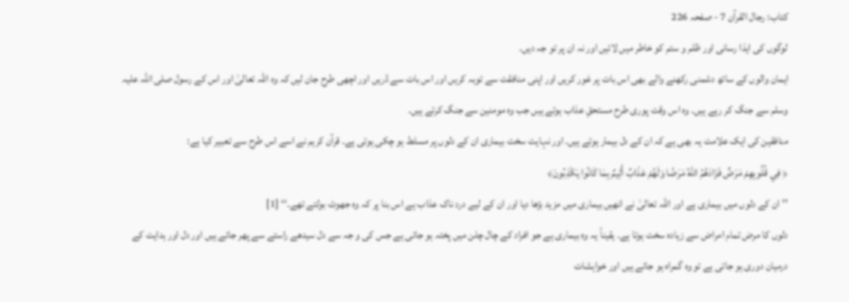کتاب: رجال القرآن 7 - صفحہ 226
لوگوں کی ایذا رسانی اور ظلم و ستم کو خاطر میں لائیں اور نہ ان پر تو جہ دیں۔
ایمان والوں کے ساتھ دشمنی رکھنے والے بھی اس بات پر غور کریں اور اپنی منافقت سے توبہ کریں اور اس بات سے ڈریں اور اچھی طرح جان لیں کہ وہ اللہ تعالیٰ اور اس کے رسول صلی اللہ علیہ وسلم سے جنگ کر رہے ہیں۔ وہ اس وقت پوری طرح مستحقِ عذاب ہوتے ہیں جب وہ مومنین سے جنگ کرتے ہیں۔
منافقین کی ایک علامت یہ بھی ہے کہ ان کے دل بیمار ہوتے ہیں۔ اور نہایت سخت بیماری ان کے دلوں پر مسلط ہو چکی ہوتی ہے۔ قرآن کریم نے اسے اس طرح سے تعبیر کیا ہے:
﴿ فِي قُلُوبِهِمْ مَرَضٌ فَزَادَهُمُ اللّٰهُ مَرَضًا وَلَهُمْ عَذَابٌ أَلِيمٌ بِمَا كَانُوا يَكْذِبُونَ﴾
’’ان کے دلوں میں بیماری ہے اور اللہ تعالیٰ نے انھیں بیماری میں مزید بڑھا دیا اور ان کے لیے درد ناک عذاب ہے اس بنا پر کہ وہ جھوٹ بولتے تھے۔‘‘ [1]
دلوں کا مرض تمام امراض سے زیادہ سخت ہوتا ہے۔ یقیناً یہ وہ بیماری ہے جو افراد کے چال چلن میں پختہ ہو جاتی ہے جس کی و جہ سے دل سیدھے راستے سے پھر جاتے ہیں اور دل اور ہدایت کے درمیان دوری ہو جاتی ہے تو وہ گمراہ ہو جاتے ہیں اور خواہشات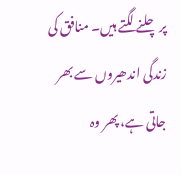پر چلنے لگتے ہیں۔ منافق کی زندگی اندھیروں سے بھر جاتی ہے، پھر وہ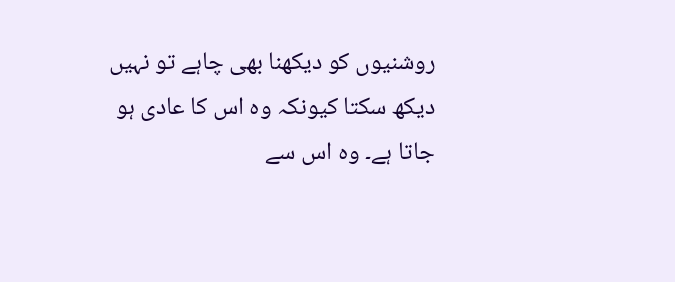روشنیوں کو دیکھنا بھی چاہے تو نہیں دیکھ سکتا کیونکہ وہ اس کا عادی ہو جاتا ہے۔ وہ اس سے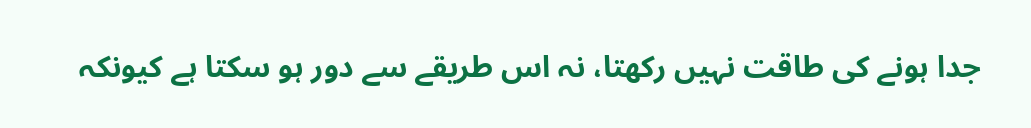جدا ہونے کی طاقت نہیں رکھتا، نہ اس طریقے سے دور ہو سکتا ہے کیونکہ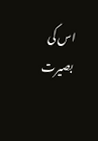اس کی بصیرت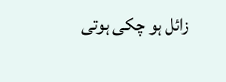زائل ہو چکی ہوتی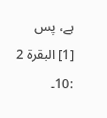ہے، پس
[1] البقرۃ 2 :10۔